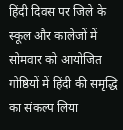हिंदी दिवस पर जिले के स्कूल और कालेजों में सोमवार को आयोजित गोष्ठियों में हिंदी की समृद्धि का संकल्प लिया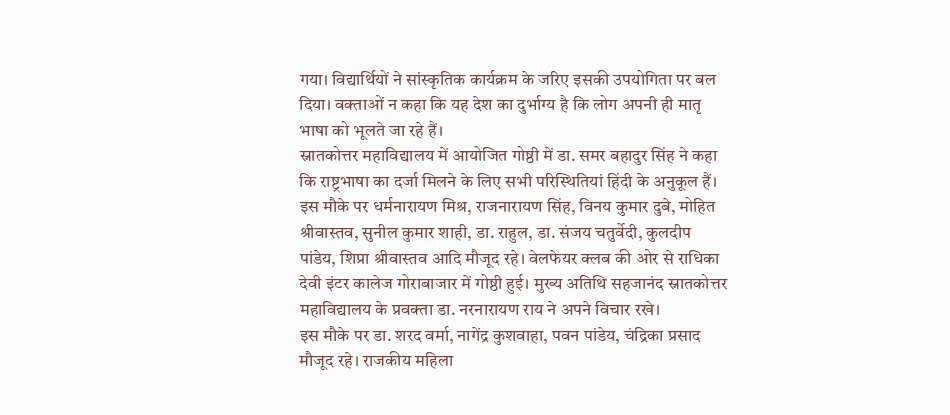गया। विद्यार्थियों ने सांस्कृतिक कार्यक्रम के जरिए इसकी उपयोगिता पर बल दिया। वक्ताओं न कहा कि यह देश का दुर्भाग्य है कि लोग अपनी ही मातृ भाषा को भूलते जा रहे हैं।
स्नातकोत्तर महाविद्यालय में आयोजित गोष्ठी में डा. समर बहादुर सिंह ने कहा कि राष्ट्रभाषा का दर्जा मिलने के लिए सभी परिस्थितियां हिंदी के अनुकूल हैं। इस मौके पर धर्मनारायण मिश्र, राजनारायण सिंह, विनय कुमार दुबे, मोहित श्रीवास्तव, सुनील कुमार शाही, डा. राहुल, डा. संजय चतुर्वेदी, कुलदीप पांडेय, शिप्रा श्रीवास्तव आदि मौजूद रहे। वेलफेयर क्लब की ओर से राधिका देवी इंटर कालेज गोराबाजार में गोष्ठी हुई। मुख्य अतिथि सहजानंद स्नातकोत्तर महाविद्यालय के प्रवक्ता डा. नरनारायण राय ने अपने विचार रखे।
इस मौके पर डा. शरद वर्मा, नागेंद्र कुशवाहा, पवन पांडेय, चंद्रिका प्रसाद मौजूद रहे। राजकीय महिला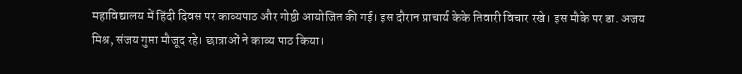महाविद्यालय में हिंदी दिवस पर काव्यपाठ और गोष्ठी आयोजित की गई। इस दौरान प्राचार्य केके तिवारी विचार रखे। इस मौके पर डा. अजय मिश्र, संजय गुप्ता मौजूद रहे। छात्राओं ने काव्य पाठ किया।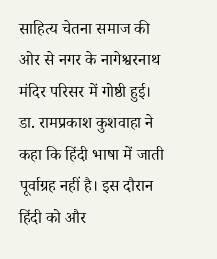साहित्य चेतना समाज की ओर से नगर के नागेश्वरनाथ मंदिर परिसर में गोष्ठी हुई। डा. रामप्रकाश कुशवाहा ने कहा कि हिंदी भाषा में जाती पूर्वाग्रह नहीं है। इस दौरान हिंदी को और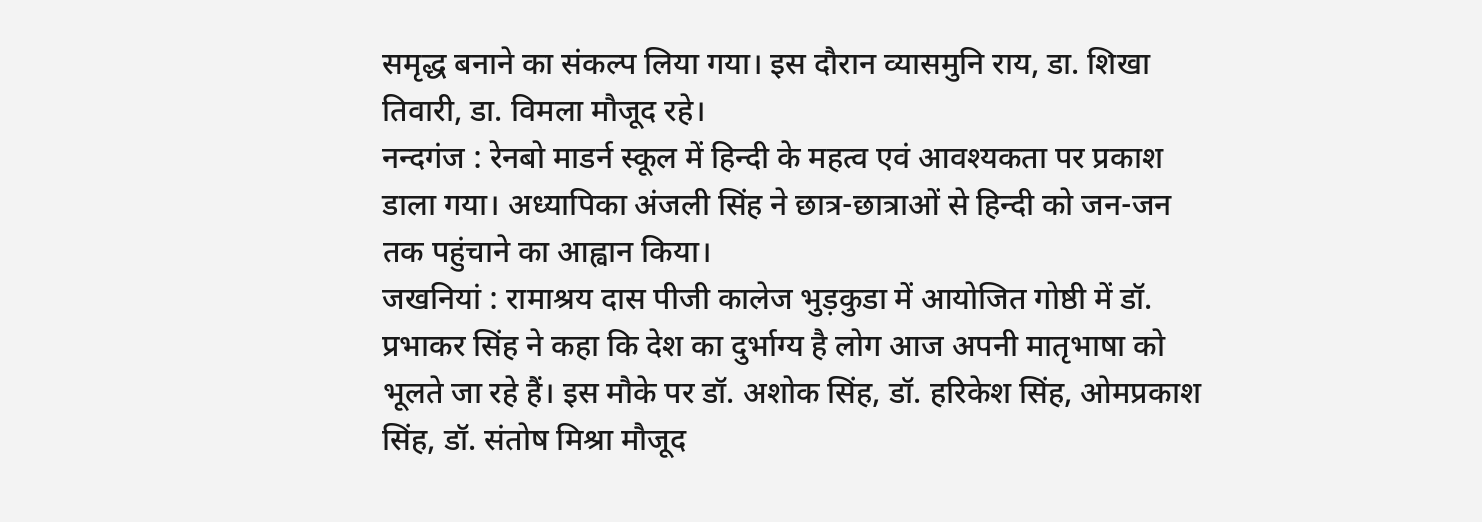समृद्ध बनाने का संकल्प लिया गया। इस दौरान व्यासमुनि राय, डा. शिखा तिवारी, डा. विमला मौजूद रहे।
नन्दगंज : रेनबो माडर्न स्कूल में हिन्दी के महत्व एवं आवश्यकता पर प्रकाश डाला गया। अध्यापिका अंजली सिंह ने छात्र-छात्राओं से हिन्दी को जन-जन तक पहुंचाने का आह्वान किया।
जखनियां : रामाश्रय दास पीजी कालेज भुड़कुडा में आयोजित गोष्ठी में डॉ. प्रभाकर सिंह ने कहा कि देश का दुर्भाग्य है लोग आज अपनी मातृभाषा को भूलते जा रहे हैं। इस मौके पर डॉ. अशोक सिंह, डॉ. हरिकेश सिंह, ओमप्रकाश सिंह, डॉ. संतोष मिश्रा मौजूद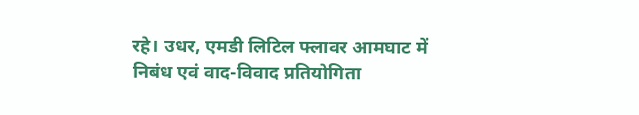रहे। उधर, एमडी लिटिल फ्लावर आमघाट में निबंध एवं वाद-विवाद प्रतियोगिता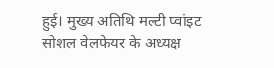हुई। मुख्य अतिथि मल्टी प्वांइट सोशल वेलफेयर के अध्यक्ष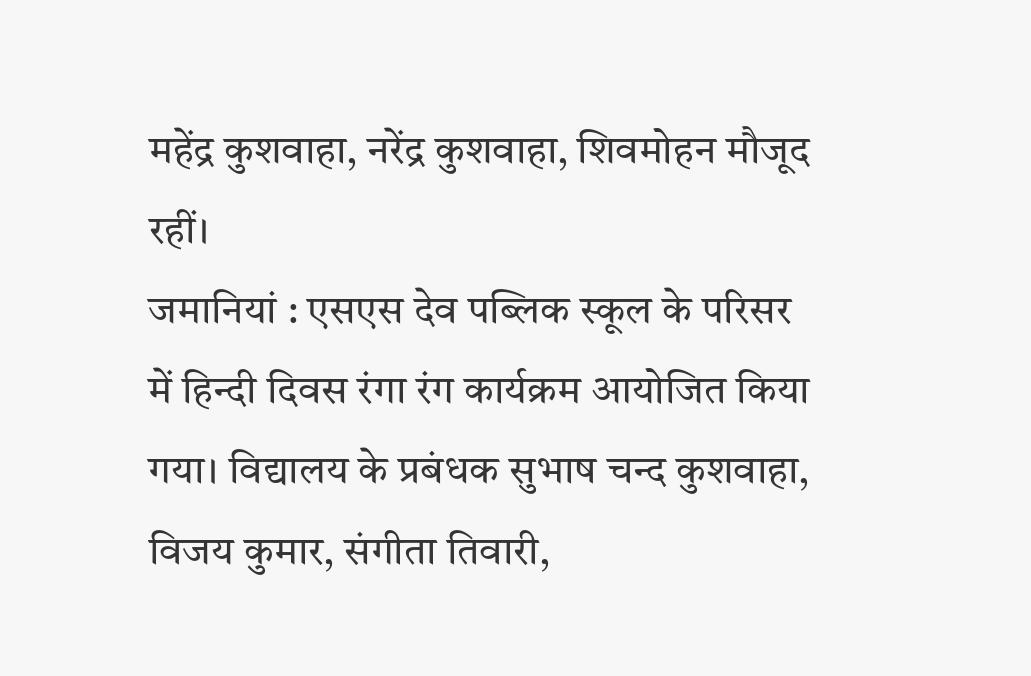महेंद्र कुशवाहा, नरेंद्र कुशवाहा, शिवमोहन मौजूद रहीं।
जमानियां : एसएस देव पब्लिक स्कूल के परिसर में हिन्दी दिवस रंगा रंग कार्यक्रम आयोजित किया गया। विद्यालय के प्रबंधक सुभाष चन्द कुशवाहा, विजय कुमार, संगीता तिवारी,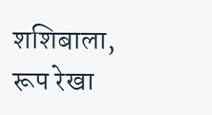शशिबाला, रूप रेखा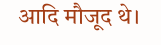आदि मौजूद थे।